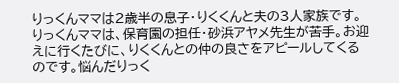りっくんママは2歳半の息子・りくくんと夫の3人家族です。りっくんママは、保育園の担任・砂浜アヤメ先生が苦手。お迎えに行くたびに、りくくんとの仲の良さをアピールしてくるのです。悩んだりっく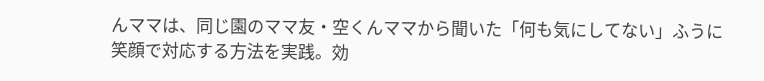んママは、同じ園のママ友・空くんママから聞いた「何も気にしてない」ふうに笑顔で対応する方法を実践。効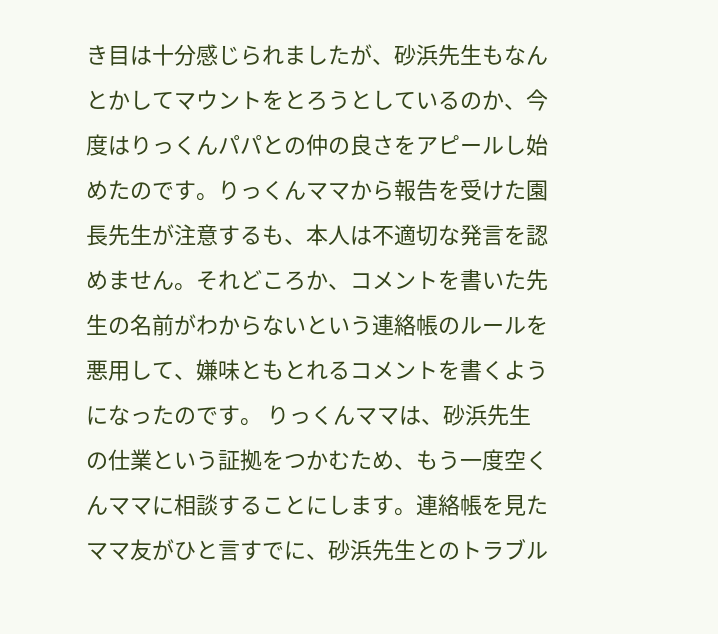き目は十分感じられましたが、砂浜先生もなんとかしてマウントをとろうとしているのか、今度はりっくんパパとの仲の良さをアピールし始めたのです。りっくんママから報告を受けた園長先生が注意するも、本人は不適切な発言を認めません。それどころか、コメントを書いた先生の名前がわからないという連絡帳のルールを悪用して、嫌味ともとれるコメントを書くようになったのです。 りっくんママは、砂浜先生の仕業という証拠をつかむため、もう一度空くんママに相談することにします。連絡帳を見たママ友がひと言すでに、砂浜先生とのトラブル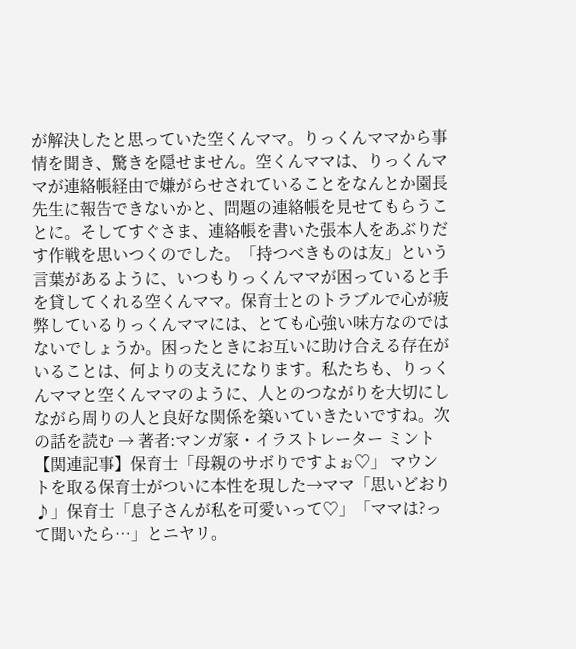が解決したと思っていた空くんママ。りっくんママから事情を聞き、驚きを隠せません。空くんママは、りっくんママが連絡帳経由で嫌がらせされていることをなんとか園長先生に報告できないかと、問題の連絡帳を見せてもらうことに。そしてすぐさま、連絡帳を書いた張本人をあぶりだす作戦を思いつくのでした。「持つべきものは友」という言葉があるように、いつもりっくんママが困っていると手を貸してくれる空くんママ。保育士とのトラブルで心が疲弊しているりっくんママには、とても心強い味方なのではないでしょうか。困ったときにお互いに助け合える存在がいることは、何よりの支えになります。私たちも、りっくんママと空くんママのように、人とのつながりを大切にしながら周りの人と良好な関係を築いていきたいですね。次の話を読む → 著者:マンガ家・イラストレーター ミント 【関連記事】保育士「母親のサボりですよぉ♡」 マウントを取る保育士がついに本性を現した→ママ「思いどおり♪」保育士「息子さんが私を可愛いって♡」「ママは?って聞いたら…」とニヤリ。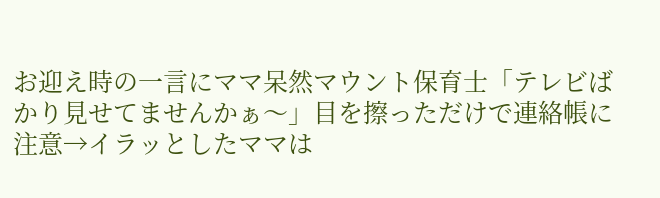お迎え時の一言にママ呆然マウント保育士「テレビばかり見せてませんかぁ〜」目を擦っただけで連絡帳に注意→イラッとしたママは